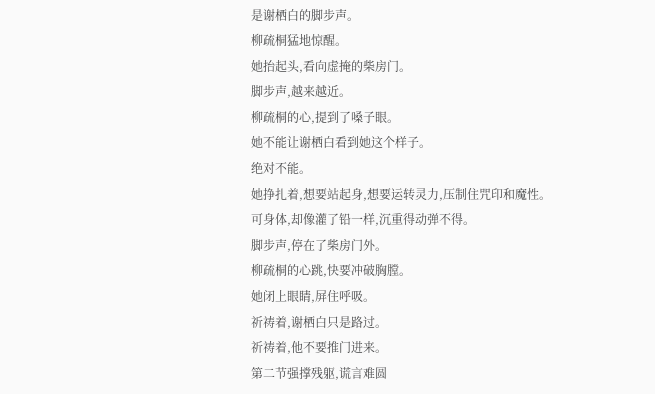是谢栖白的脚步声。
柳疏桐猛地惊醒。
她抬起头,看向虚掩的柴房门。
脚步声,越来越近。
柳疏桐的心,提到了嗓子眼。
她不能让谢栖白看到她这个样子。
绝对不能。
她挣扎着,想要站起身,想要运转灵力,压制住咒印和魔性。
可身体,却像灌了铅一样,沉重得动弹不得。
脚步声,停在了柴房门外。
柳疏桐的心跳,快要冲破胸膛。
她闭上眼睛,屏住呼吸。
祈祷着,谢栖白只是路过。
祈祷着,他不要推门进来。
第二节强撑残躯,谎言难圆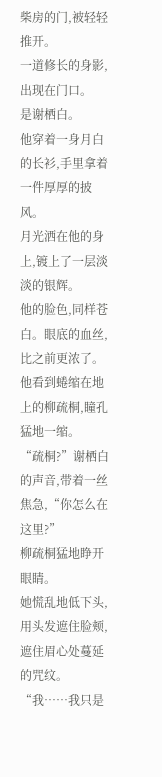柴房的门,被轻轻推开。
一道修长的身影,出现在门口。
是谢栖白。
他穿着一身月白的长衫,手里拿着一件厚厚的披风。
月光洒在他的身上,镀上了一层淡淡的银辉。
他的脸色,同样苍白。眼底的血丝,比之前更浓了。
他看到蜷缩在地上的柳疏桐,瞳孔猛地一缩。
“疏桐?”谢栖白的声音,带着一丝焦急,“你怎么在这里?”
柳疏桐猛地睁开眼睛。
她慌乱地低下头,用头发遮住脸颊,遮住眉心处蔓延的咒纹。
“我……我只是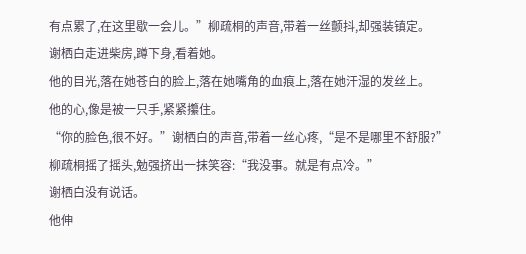有点累了,在这里歇一会儿。”柳疏桐的声音,带着一丝颤抖,却强装镇定。
谢栖白走进柴房,蹲下身,看着她。
他的目光,落在她苍白的脸上,落在她嘴角的血痕上,落在她汗湿的发丝上。
他的心,像是被一只手,紧紧攥住。
“你的脸色,很不好。”谢栖白的声音,带着一丝心疼,“是不是哪里不舒服?”
柳疏桐摇了摇头,勉强挤出一抹笑容:“我没事。就是有点冷。”
谢栖白没有说话。
他伸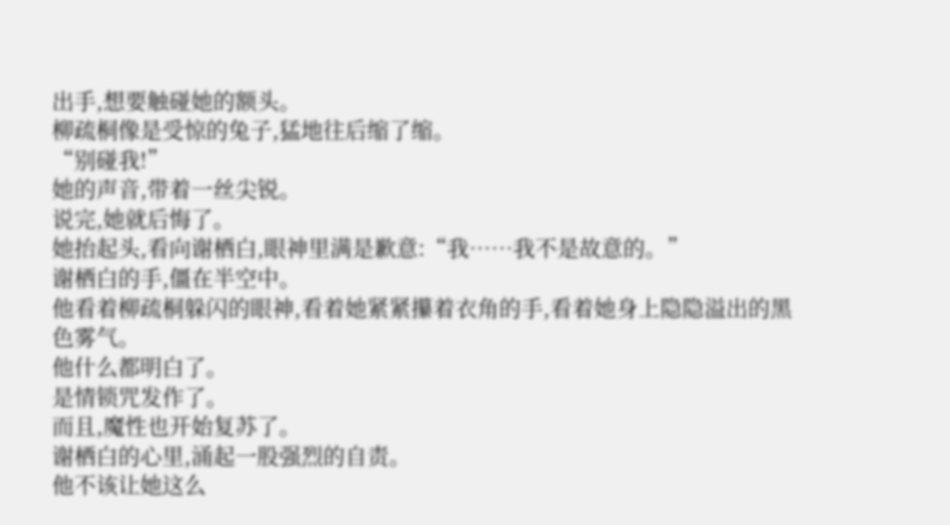出手,想要触碰她的额头。
柳疏桐像是受惊的兔子,猛地往后缩了缩。
“别碰我!”
她的声音,带着一丝尖锐。
说完,她就后悔了。
她抬起头,看向谢栖白,眼神里满是歉意:“我……我不是故意的。”
谢栖白的手,僵在半空中。
他看着柳疏桐躲闪的眼神,看着她紧紧攥着衣角的手,看着她身上隐隐溢出的黑色雾气。
他什么都明白了。
是情锁咒发作了。
而且,魔性也开始复苏了。
谢栖白的心里,涌起一股强烈的自责。
他不该让她这么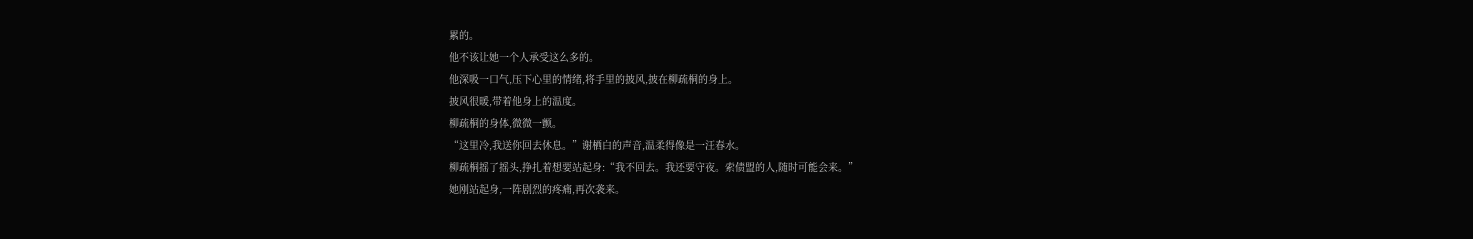累的。
他不该让她一个人承受这么多的。
他深吸一口气,压下心里的情绪,将手里的披风,披在柳疏桐的身上。
披风很暖,带着他身上的温度。
柳疏桐的身体,微微一颤。
“这里冷,我送你回去休息。”谢栖白的声音,温柔得像是一汪春水。
柳疏桐摇了摇头,挣扎着想要站起身:“我不回去。我还要守夜。索债盟的人,随时可能会来。”
她刚站起身,一阵剧烈的疼痛,再次袭来。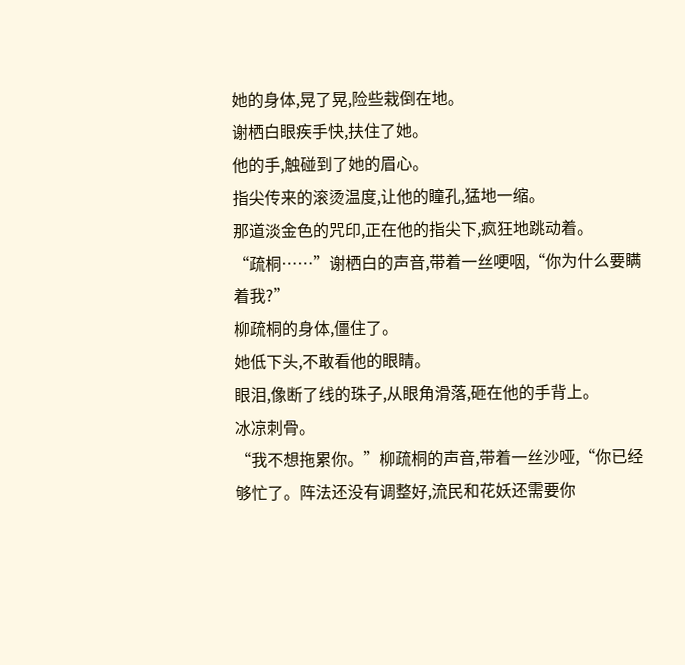她的身体,晃了晃,险些栽倒在地。
谢栖白眼疾手快,扶住了她。
他的手,触碰到了她的眉心。
指尖传来的滚烫温度,让他的瞳孔,猛地一缩。
那道淡金色的咒印,正在他的指尖下,疯狂地跳动着。
“疏桐……”谢栖白的声音,带着一丝哽咽,“你为什么要瞒着我?”
柳疏桐的身体,僵住了。
她低下头,不敢看他的眼睛。
眼泪,像断了线的珠子,从眼角滑落,砸在他的手背上。
冰凉刺骨。
“我不想拖累你。”柳疏桐的声音,带着一丝沙哑,“你已经够忙了。阵法还没有调整好,流民和花妖还需要你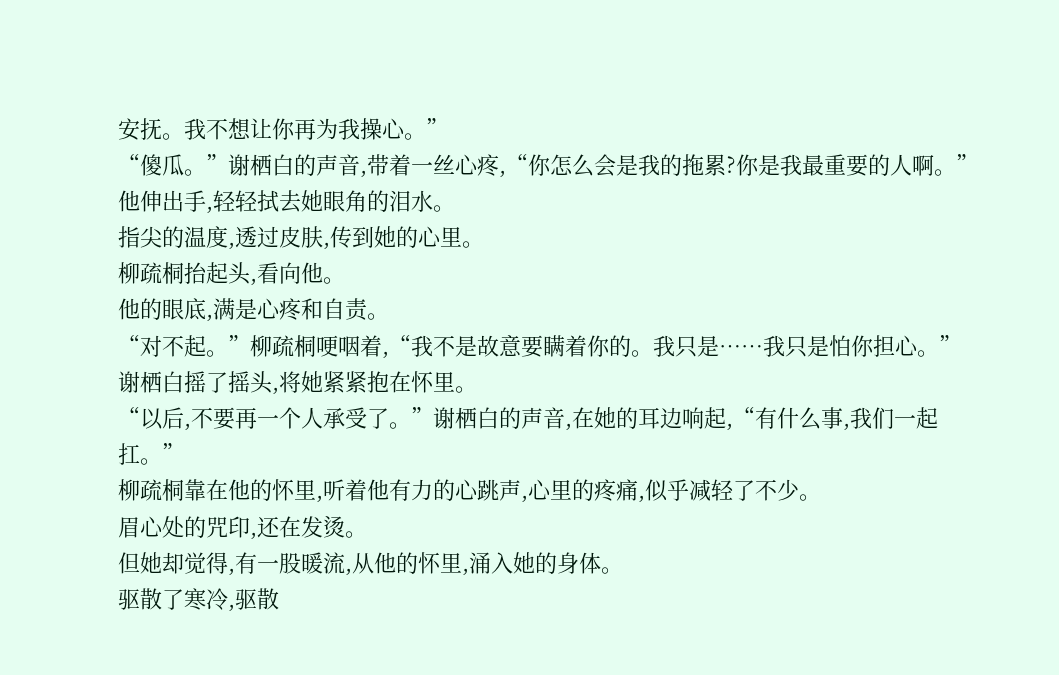安抚。我不想让你再为我操心。”
“傻瓜。”谢栖白的声音,带着一丝心疼,“你怎么会是我的拖累?你是我最重要的人啊。”
他伸出手,轻轻拭去她眼角的泪水。
指尖的温度,透过皮肤,传到她的心里。
柳疏桐抬起头,看向他。
他的眼底,满是心疼和自责。
“对不起。”柳疏桐哽咽着,“我不是故意要瞒着你的。我只是……我只是怕你担心。”
谢栖白摇了摇头,将她紧紧抱在怀里。
“以后,不要再一个人承受了。”谢栖白的声音,在她的耳边响起,“有什么事,我们一起扛。”
柳疏桐靠在他的怀里,听着他有力的心跳声,心里的疼痛,似乎减轻了不少。
眉心处的咒印,还在发烫。
但她却觉得,有一股暖流,从他的怀里,涌入她的身体。
驱散了寒冷,驱散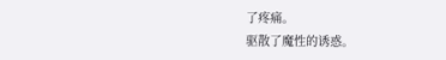了疼痛。
驱散了魔性的诱惑。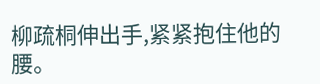柳疏桐伸出手,紧紧抱住他的腰。